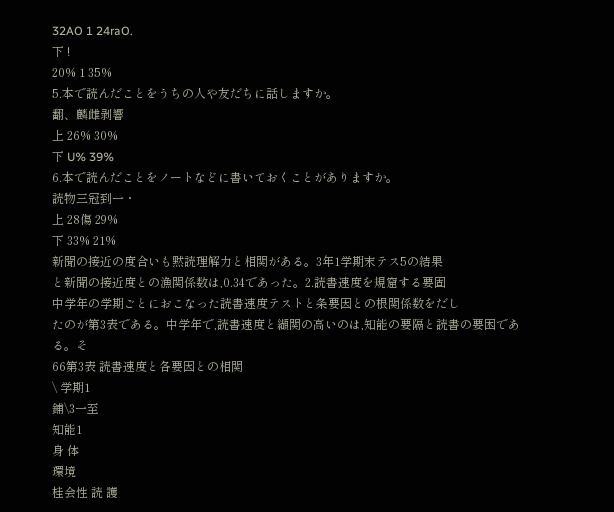32AO 1 24raO.
下 !
20% 1 35%
5.本で読んだことをうちの人や友だちに話しますか。
翻、麟雌剥響
上 26% 30%
下 U% 39%
6.本で読んだことをノートなどに書いておくことがありますか。
読物三冠到一・
上 28傷 29%
下 33% 21%
新聞の接近の度合いも黙読理解力と相関がある。3年1学期末テス5の結果
と新聞の接近度との漁関係数は,0.34であった。2.読書速度を規窟する要固
中学年の学期ごとにおこなった読書速度テストと条要因との根関係数をだし
たのが第3表である。中学年で,読書速度と纈関の高いのは,知能の要隔と読書の要困である。そ
66第3表 読書速度と各要因との相関
\ 学期1
鋪\3一至
知能1
身 体
環境
桂会性 読 護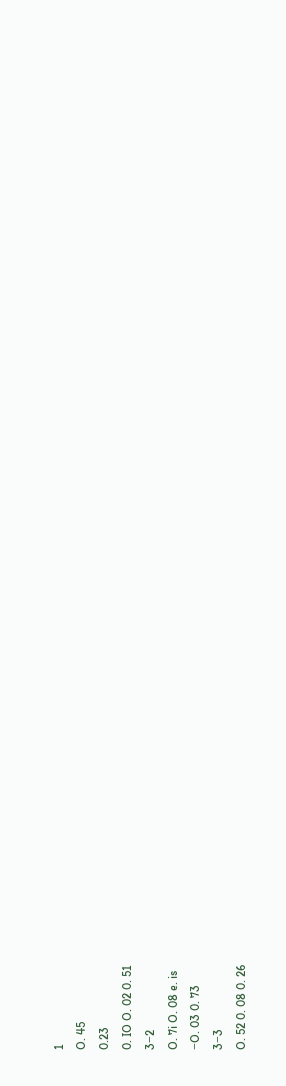1
O. 45
0.23
0. IO O. 02 0. 51
3−2
O. 7i O. 08 e. is
−O. 03 0. 73
3−3
O. 52 0. 08 0. 26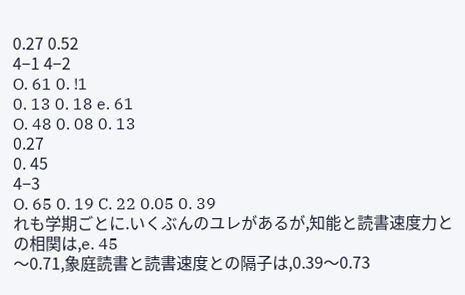0.27 0.52
4−1 4−2
O. 61 0. !1
0. 13 0. 18 e. 61
O. 48 0. 08 0. 13
0.27
0. 45
4−3
O. 65 0. 19 C. 22 0.05 0. 39
れも学期ごとに.いくぶんのユレがあるが,知能と読書速度力との相関は,e. 45
〜0.71,象庭読書と読書速度との隔子は,0.39〜0.73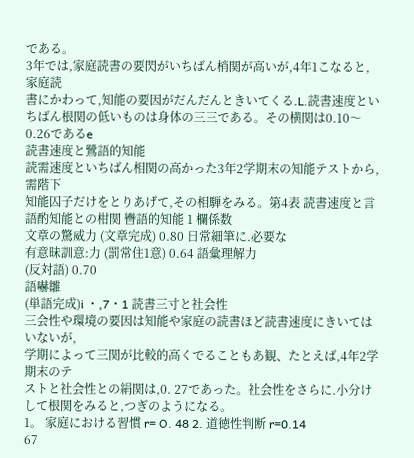である。
3年では,家庭読書の要閃がいちばん梢関が高いが,4年1こなると,家庭読
書にかわって,知能の要因がだんだんときいてくる.L.読書速度といちばん根関の低いものは身体の三三である。その横関は0.10〜
0.26であるe
読書速度と鷺語的知能
読需速度といちばん相関の高かった3年2学期末の知能テストから,需階下
知能囚子だけをとりあげて,その相騨をみる。第4表 読書速度と言語酌知能との柑関 轡語的知能 1 欄係数
文章の驚威力 (文章完成) 0.80 日常細筆に.必要な
有意昧訓意:力 (罰常住1意) 0.64 語彙理解力
(反対語) 0.70
語嚇雛
(単語完成)i ・,7・1 読書三寸と社会性
三会性や環境の要因は知能や家庭の読書ほど読書速度にきいてはいないが,
学期によって三関が比較的高くでることもあ観、たとえば,4年2学期末のテ
ストと社会性との絹関は,0. 27であった。社会性をさらに.小分けして根関をみると,つぎのようになる。
1。 家庭における習慣 r= O. 48 2. 道徳性判断 r=0.14
67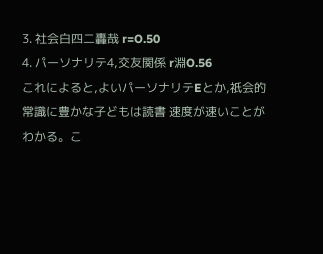3. 社会白四二轟哉 r=O.50
4. パーソナリテ4,交友関係 r淵O.56
これによると,よいパーソナリテEとか,祇会的常識に豊かな子どもは読書 速度が速いことがわかる。こ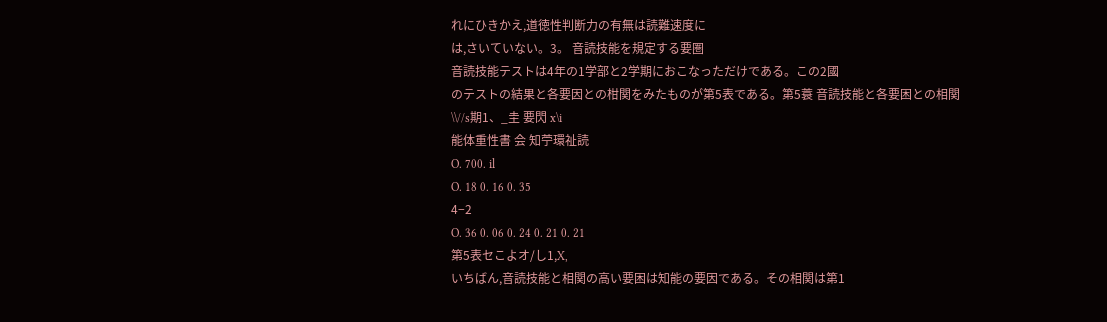れにひきかえ,道徳性判断力の有無は読難速度に
は,さいていない。3。 音読技能を規定する要圏
音読技能テストは4年の1学部と2学期におこなっただけである。この2國
のテストの結果と各要因との柑関をみたものが第5表である。第5蓑 音読技能と各要困との相関
\\//s期1、_圭 要閃 x\i
能体重性書 会 知苧環祉読
O. 700. il
O. 18 0. 16 0. 35
4−2
O. 36 0. 06 0. 24 0. 21 0. 21
第5表セこよオ/し1,X,
いちばん,音読技能と相関の高い要困は知能の要因である。その相関は第1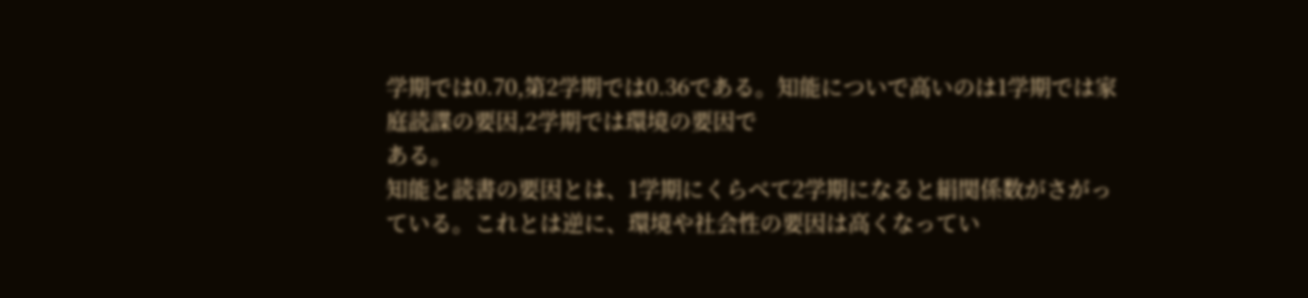学期では0.70,第2学期では0.36である。知能についで高いのは1学期では家庭読諜の要因,2学期では環境の要因で
ある。
知能と読書の要因とは、1学期にくらべて2学期になると絹関係数がさがっ ている。これとは逆に、環境や社会性の要因は高くなってい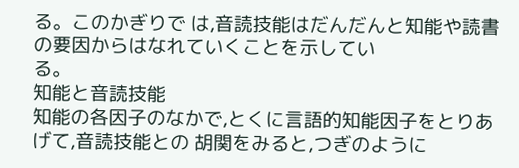る。このかぎりで は,音読技能はだんだんと知能や読書の要因からはなれていくことを示してい
る。
知能と音読技能
知能の各因子のなかで,とくに言語的知能因子をとりあげて,音読技能との 胡関をみると,つぎのように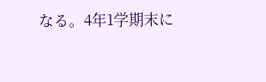なる。4年1学期末に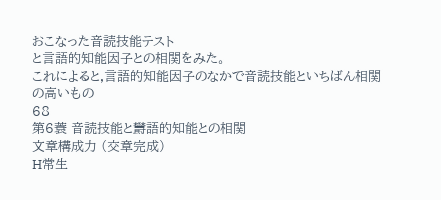おこなった音読技能テスト
と言語的知能因子との相関をみた。
これによると,言語的知能因子のなかで音読技能といちばん相関の高いもの
68
第6蓑 音読技能と欝語的知能との相関
文章構成力 (交章完成)
H常生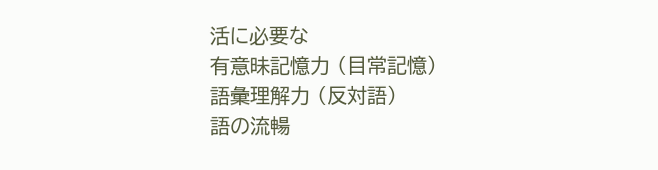活に必要な
有意昧記憶力 (目常記憶)
語彙理解力 (反対語)
語の流暢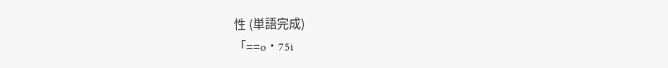性 (単語完成)
「==o・75i